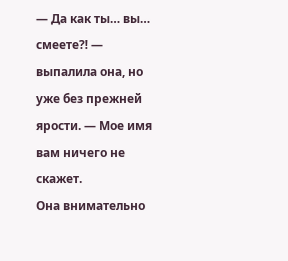— Да как ты… вы… смеете⁈ — выпалила она, но уже без прежней ярости. — Мое имя вам ничего не скажет.
Она внимательно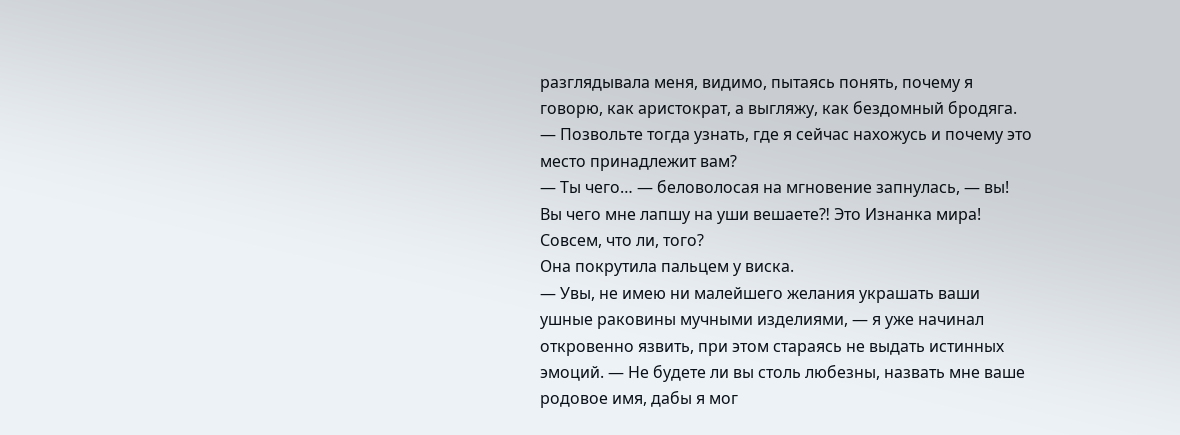разглядывала меня, видимо, пытаясь понять, почему я говорю, как аристократ, а выгляжу, как бездомный бродяга.
— Позвольте тогда узнать, где я сейчас нахожусь и почему это место принадлежит вам?
— Ты чего… — беловолосая на мгновение запнулась, — вы! Вы чего мне лапшу на уши вешаете⁈ Это Изнанка мира! Совсем, что ли, того?
Она покрутила пальцем у виска.
— Увы, не имею ни малейшего желания украшать ваши ушные раковины мучными изделиями, — я уже начинал откровенно язвить, при этом стараясь не выдать истинных эмоций. — Не будете ли вы столь любезны, назвать мне ваше родовое имя, дабы я мог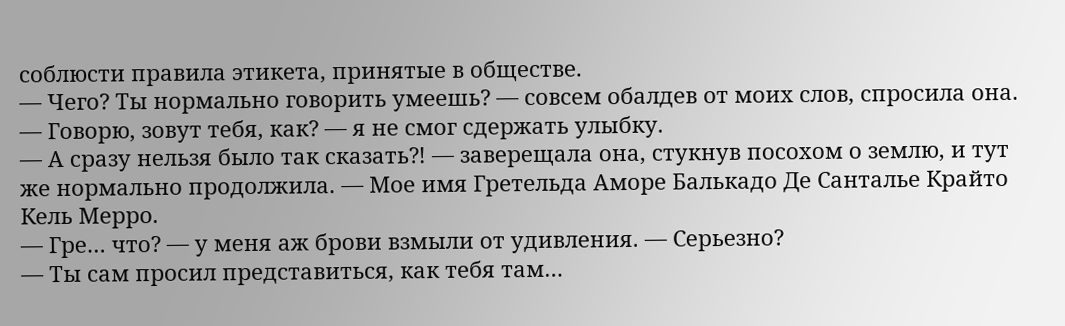соблюсти правила этикета, принятые в обществе.
— Чего? Ты нормально говорить умеешь? — совсем обалдев от моих слов, спросила она.
— Говорю, зовут тебя, как? — я не смог сдержать улыбку.
— А сразу нельзя было так сказать⁈ — заверещала она, стукнув посохом о землю, и тут же нормально продолжила. — Мое имя Гретельда Аморе Балькадо Де Санталье Крайто Кель Мерро.
— Гре… что? — у меня аж брови взмыли от удивления. — Серьезно?
— Ты сам просил представиться, как тебя там…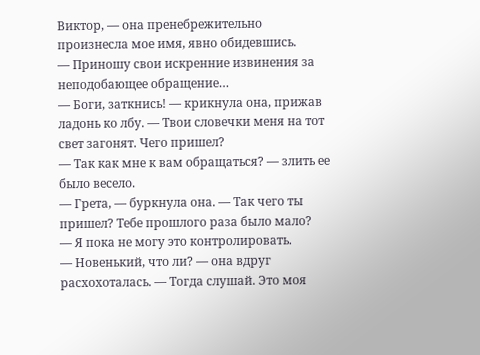Виктор, — она пренебрежительно произнесла мое имя, явно обидевшись.
— Приношу свои искренние извинения за неподобающее обращение…
— Боги, заткнись! — крикнула она, прижав ладонь ко лбу. — Твои словечки меня на тот свет загонят. Чего пришел?
— Так как мне к вам обращаться? — злить ее было весело.
— Грета, — буркнула она. — Так чего ты пришел? Тебе прошлого раза было мало?
— Я пока не могу это контролировать.
— Новенький, что ли? — она вдруг расхохоталась. — Тогда слушай. Это моя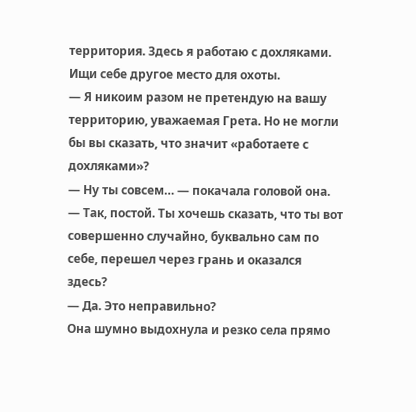территория. Здесь я работаю с дохляками. Ищи себе другое место для охоты.
— Я никоим разом не претендую на вашу территорию, уважаемая Грета. Но не могли бы вы сказать, что значит «работаете с дохляками»?
— Ну ты совсем… — покачала головой она. — Так, постой. Ты хочешь сказать, что ты вот совершенно случайно, буквально сам по себе, перешел через грань и оказался здесь?
— Да. Это неправильно?
Она шумно выдохнула и резко села прямо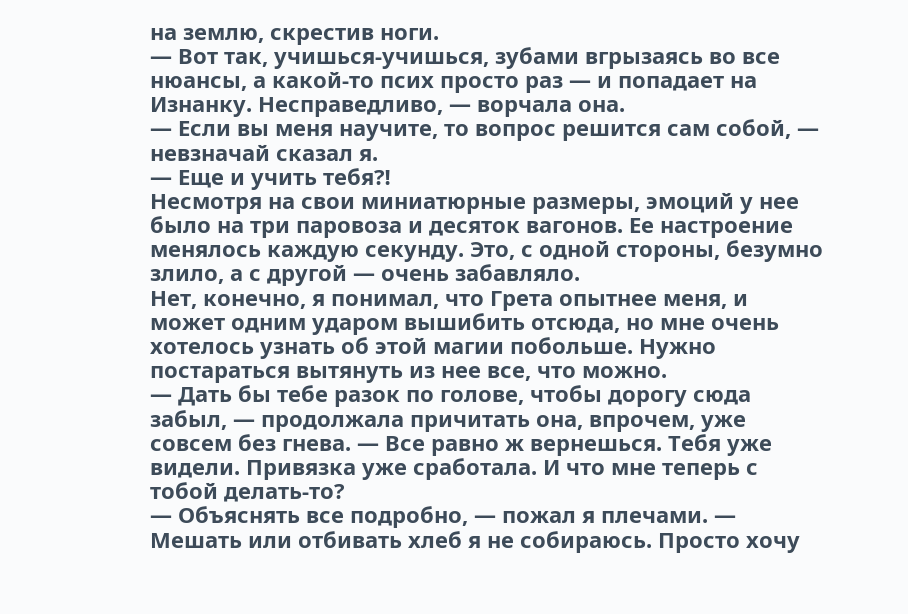на землю, скрестив ноги.
— Вот так, учишься-учишься, зубами вгрызаясь во все нюансы, а какой-то псих просто раз — и попадает на Изнанку. Несправедливо, — ворчала она.
— Если вы меня научите, то вопрос решится сам собой, — невзначай сказал я.
— Еще и учить тебя⁈
Несмотря на свои миниатюрные размеры, эмоций у нее было на три паровоза и десяток вагонов. Ее настроение менялось каждую секунду. Это, с одной стороны, безумно злило, а с другой — очень забавляло.
Нет, конечно, я понимал, что Грета опытнее меня, и может одним ударом вышибить отсюда, но мне очень хотелось узнать об этой магии побольше. Нужно постараться вытянуть из нее все, что можно.
— Дать бы тебе разок по голове, чтобы дорогу сюда забыл, — продолжала причитать она, впрочем, уже совсем без гнева. — Все равно ж вернешься. Тебя уже видели. Привязка уже сработала. И что мне теперь с тобой делать-то?
— Объяснять все подробно, — пожал я плечами. — Мешать или отбивать хлеб я не собираюсь. Просто хочу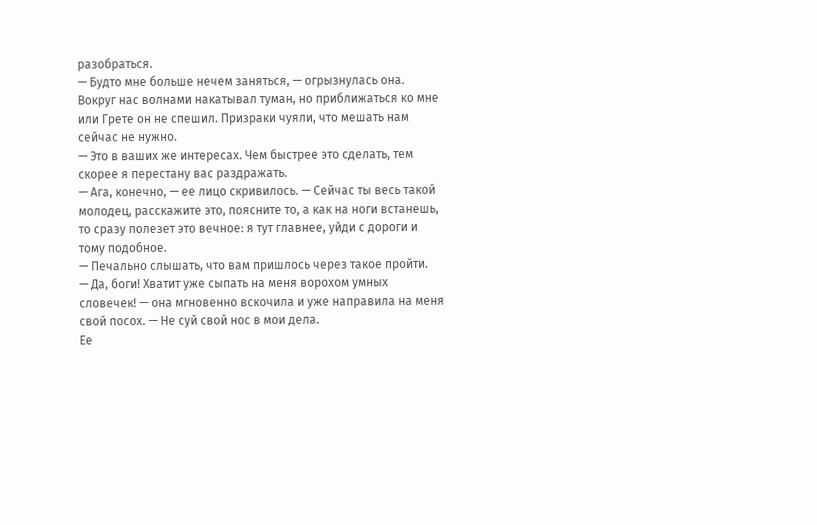разобраться.
— Будто мне больше нечем заняться, — огрызнулась она.
Вокруг нас волнами накатывал туман, но приближаться ко мне или Грете он не спешил. Призраки чуяли, что мешать нам сейчас не нужно.
— Это в ваших же интересах. Чем быстрее это сделать, тем скорее я перестану вас раздражать.
— Ага, конечно, — ее лицо скривилось. — Сейчас ты весь такой молодец, расскажите это, поясните то, а как на ноги встанешь, то сразу полезет это вечное: я тут главнее, уйди с дороги и тому подобное.
— Печально слышать, что вам пришлось через такое пройти.
— Да, боги! Хватит уже сыпать на меня ворохом умных словечек! — она мгновенно вскочила и уже направила на меня свой посох. — Не суй свой нос в мои дела.
Ее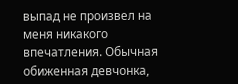выпад не произвел на меня никакого впечатления. Обычная обиженная девчонка,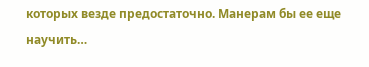которых везде предостаточно. Манерам бы ее еще научить…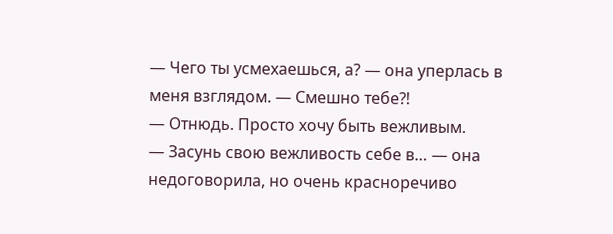— Чего ты усмехаешься, а? — она уперлась в меня взглядом. — Смешно тебе⁈
— Отнюдь. Просто хочу быть вежливым.
— Засунь свою вежливость себе в… — она недоговорила, но очень красноречиво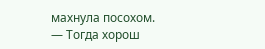махнула посохом.
— Тогда хорош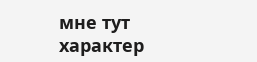мне тут характер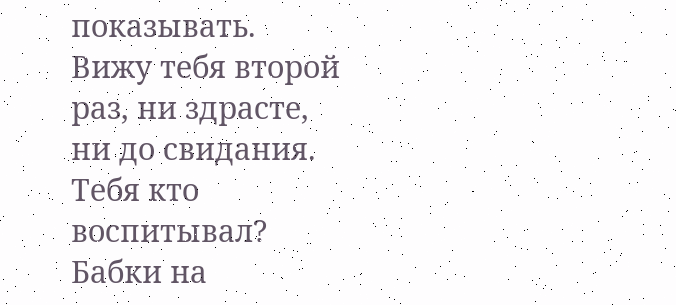показывать. Вижу тебя второй раз, ни здрасте, ни до свидания. Тебя кто воспитывал? Бабки на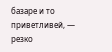базаре и то приветливей, — резко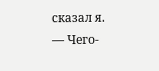сказал я.
— Чего-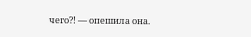чего⁈ — опешила она.